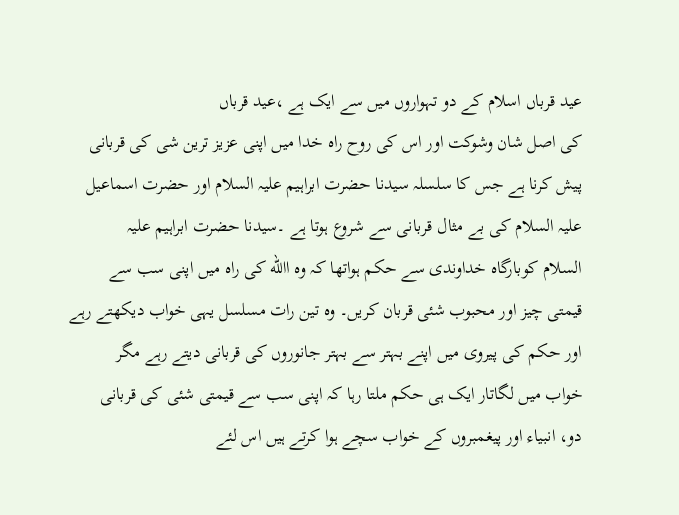عید قرباں اسلام کے دو تہواروں میں سے ایک ہے ،عید قرباں
کی اصل شان وشوکت اور اس کی روح راہ خدا میں اپنی عزیز ترین شی کی قربانی
پیش کرنا ہے جس کا سلسلہ سیدنا حضرت ابراہیم علیہ السلام اور حضرت اسماعیل
علیہ السلام کی بے مثال قربانی سے شروع ہوتا ہے ۔سیدنا حضرت ابراہیم علیہ
السلام کوبارگاہ خداوندی سے حکم ہواتھا کہ وہ االله کی راہ میں اپنی سب سے
قیمتی چیز اور محبوب شئی قربان کریں۔ وہ تین رات مسلسل یہی خواب دیکھتے رہے
اور حکم کی پیروی میں اپنے بہتر سے بہتر جانوروں کی قربانی دیتے رہے مگر
خواب میں لگاتار ایک ہی حکم ملتا رہا کہ اپنی سب سے قیمتی شئی کی قربانی
دو، انبیاء اور پیغمبروں کے خواب سچے ہوا کرتے ہیں اس لئے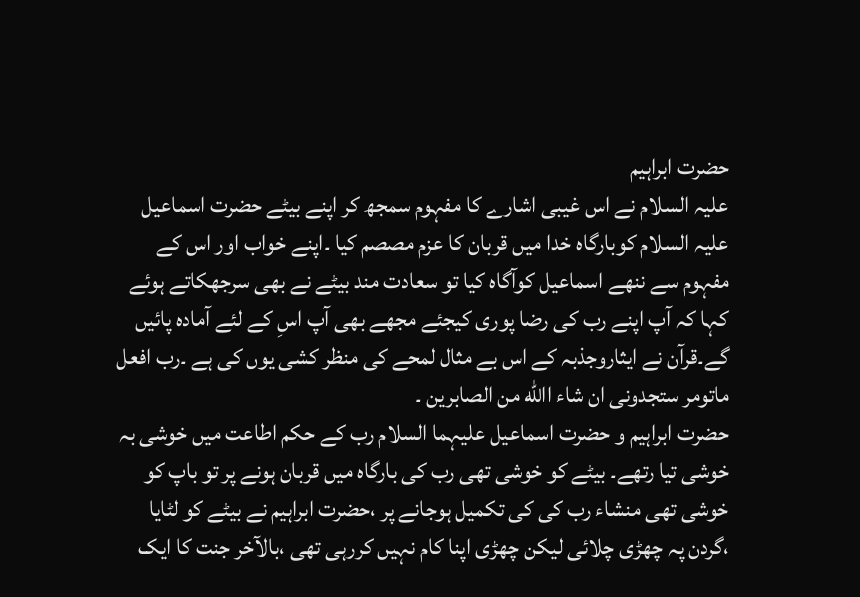حضرت ابراہیم
علیہ السلام نے اس غیبی اشارے کا مفہوم سمجھ کر اپنے بیٹے حضرت اسماعیل
علیہ السلام کوبارگاہ خدا میں قربان کا عزم مصصم کیا ۔اپنے خواب اور اس کے
مفہوم سے ننھے اسماعیل کوآگاہ کیا تو سعادت مند بیٹے نے بھی سرجھکاتے ہوئے
کہا کہ آپ اپنے رب کی رضا پوری کیجئے مجھے بھی آپ اسِ کے لئے آمادہ پائیں
گے۔قرآن نے ایثاروجذبہ کے اس بے مثال لمحے کی منظر کشی یوں کی ہے ۔رب افعل
ماتومر ستجدونی ان شاء االله من الصابرین ۔
حضرت ابراہیم و حضرت اسماعیل علیہما السلام رب کے حکم اطاعت میں خوشی بہ
خوشی تیا رتھے۔ بیٹے کو خوشی تھی رب کی بارگاہ میں قربان ہونے پر تو باپ کو
خوشی تھی منشاء رب کی کی تکمیل ہوجانے پر ،حضرت ابراہیم نے بیٹے کو لٹایا
،گردن پہ چھڑی چلائی لیکن چھڑی اپنا کام نہیں کررہی تھی ،بالآخر جنت کا ایک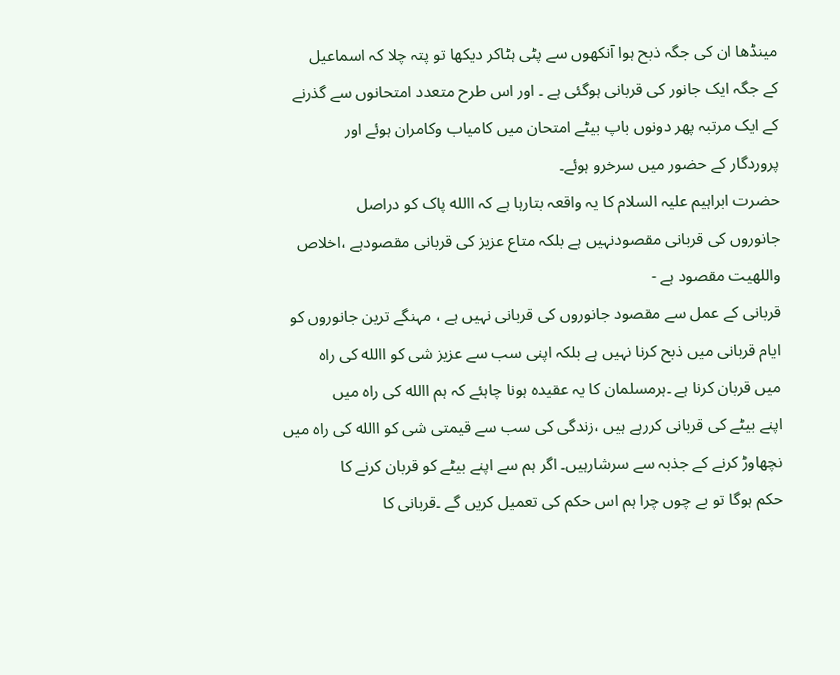مینڈھا ان کی جگہ ذبح ہوا آنکھوں سے پٹی ہٹاکر دیکھا تو پتہ چلا کہ اسماعیل
کے جگہ ایک جانور کی قربانی ہوگئی ہے ۔ اور اس طرح متعدد امتحانوں سے گذرنے
کے ایک مرتبہ پھر دونوں باپ بیٹے امتحان میں کامیاب وکامران ہوئے اور
پروردگار کے حضور میں سرخرو ہوئے۔
حضرت ابراہیم علیہ السلام کا یہ واقعہ بتارہا ہے کہ االله پاک کو دراصل
جانوروں کی قربانی مقصودنہیں ہے بلکہ متاع عزیز کی قربانی مقصودہے ،اخلاص
واللهیت مقصود ہے -
قربانی کے عمل سے مقصود جانوروں کی قربانی نہیں ہے ، مہنگے ترین جانوروں کو
ایام قربانی میں ذبح کرنا نہیں ہے بلکہ اپنی سب سے عزیز شی کو االله کی راہ
میں قربان کرنا ہے ۔ہرمسلمان کا یہ عقیدہ ہونا چاہئے کہ ہم االله کی راہ میں
اپنے بیٹے کی قربانی کررہے ہیں ،زندگی کی سب سے قیمتی شی کو االله کی راہ میں
نچھاوڑ کرنے کے جذبہ سے سرشارہیں۔ اگر ہم سے اپنے بیٹے کو قربان کرنے کا
حکم ہوگا تو بے چوں چرا ہم اس حکم کی تعمیل کریں گے ۔قربانی کا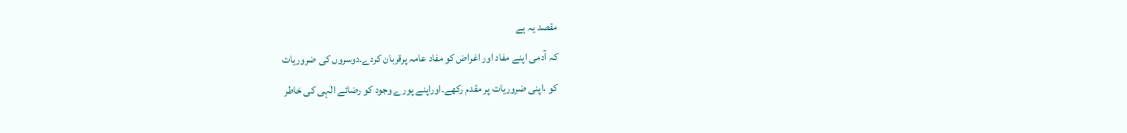مقصد یہ ہے
کہ آدمی اپنے مفاد اور اغراض کو مفاد عامہ پرقربان کردے۔دوسروں کی ضروریات
کو ،اپنی ضروریات پر مقدم رکھے۔اوراپنے پورے وجود کو رضائے الٰہی کی خاطر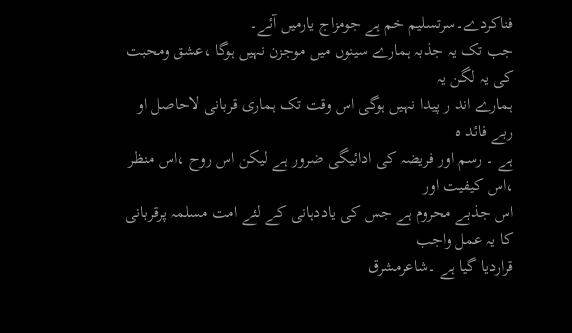فناکردے۔سرتسلیم خم ہے جومزاج یارمیں آئے۔
جب تک یہ جذبہ ہمارے سینوں میں موجزن نہیں ہوگا ،عشق ومحبت کی یہ لگن یہ
ہمارے اند ر پیدا نہیں ہوگی اس وقت تک ہماری قربانی لاحاصل او ربے فائد ہ
ہے ۔ رسم اور فریضہ کی ادائیگی ضرور ہے لیکن اس روح ،اس منظر ،اس کیفیت اور
اس جذبے محروم ہے جس کی یاددہانی کے لئے امت مسلمہ پرقربانی کا یہ عمل واجب
قراردیا گیا ہے ۔شاعرمشرق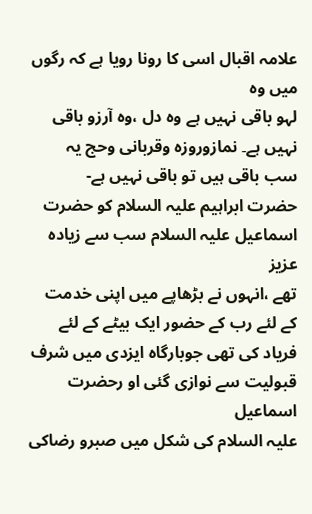علامہ اقبال اسی کا رونا رویا ہے کہ رگوں میں وہ
لہو باقی نہیں ہے وہ دل ،وہ آرزو باقی نہیں ہے۔ نمازوروزہ وقربانی وحج یہ
سب باقی ہیں تو باقی نہیں ہے-
حضرت ابراہیم علیہ السلام کو حضرت اسماعیل علیہ السلام سب سے زیادہ عزیز
تھے ،انہوں نے بڑھاپے میں اپنی خدمت کے لئے رب کے حضور ایک بیٹے کے لئے
فریاد کی تھی جوبارگاہ ایزدی میں شرف قبولیت سے نوازی گئی او رحضرت اسماعیل
علیہ السلام کی شکل میں صبرو رضاکی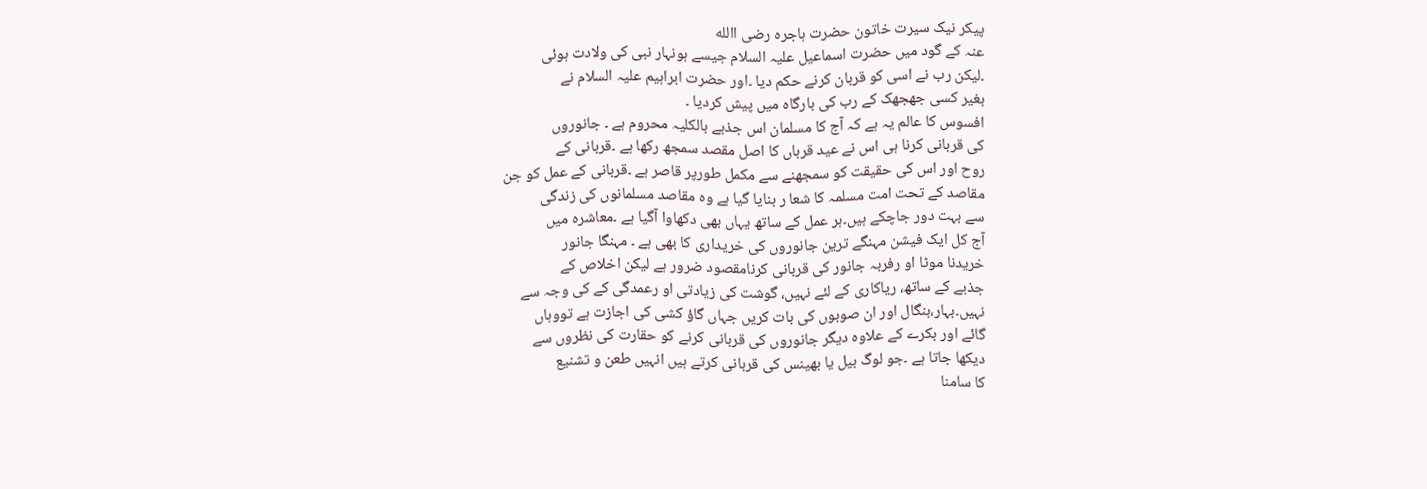پیکر نیک سیرت خاتون حضرت ہاجرہ رضی االله
عنہ کے گود میں حضرت اسماعیل علیہ السلام جیسے ہونہار نبی کی ولادت ہوئی
۔لیکن رب نے اسی کو قربان کرنے حکم دیا ۔اور حضرت ابراہیم علیہ السلام نے
بغیر کسی جھجھک کے رب کی بارگاہ میں پیش کردیا ۔
افسوس کا عالم یہ ہے کہ آج کا مسلمان اس جذبے بالکلیہ محروم ہے ۔ جانوروں
کی قربانی کرنا ہی اس نے عید قرباں کا اصل مقصد سمجھ رکھا ہے ۔قربانی کے
روح اور اس کی حقیقت کو سمجھنے سے مکمل طورپر قاصر ہے ۔قربانی کے عمل کو جن
مقاصد کے تحت امت مسلمہ کا شعا ر بنایا گیا ہے وہ مقاصد مسلمانوں کی زندگی
سے بہت دور جاچکے ہیں۔ہر عمل کے ساتھ یہاں بھی دکھاوا آگیا ہے ۔معاشرہ میں
آج کل ایک فیشن مہنگے ترین جانوروں کی خریداری کا بھی ہے ۔ مہنگا جانور
خریدنا موٹا او رفربہ جانور کی قربانی کرنامقصود ضرور ہے لیکن اخلاص کے
جذبے کے ساتھ، ریاکاری کے لئے نہیں، گوشت کی زیادتی او رعمدگی کے کی وجہ سے
نہیں۔بہار،بنگال اور ان صوبوں کی بات کریں جہاں گاؤ کشی کی اجازت ہے تووہاں
گائے اور بکرے کے علاوہ دیگر جانوروں کی قربانی کرنے کو حقارت کی نظروں سے
دیکھا جاتا ہے ۔جو لوگ بیل یا بھینس کی قربانی کرتے ہیں انہیں طعن و تشنیع
کا سامنا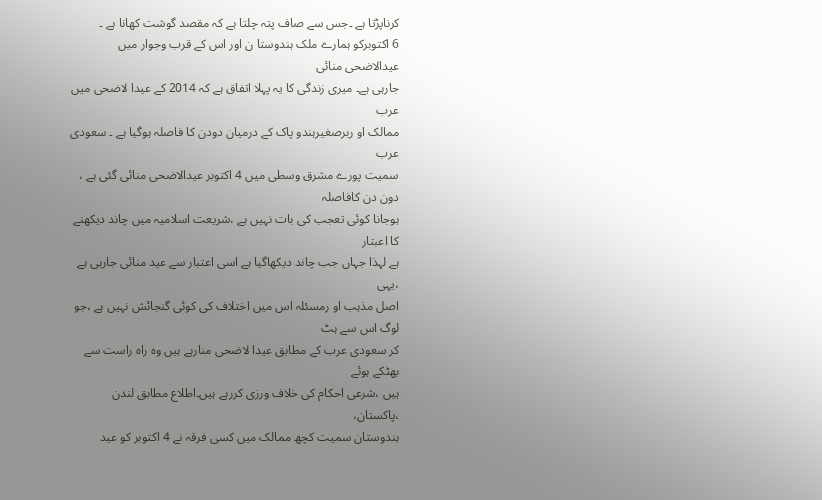کرناپڑتا ہے ۔جس سے صاف پتہ چلتا ہے کہ مقصد گوشت کھانا ہے ۔
6 اکتوبرکو ہمارے ملک ہندوستا ن اور اس کے قرب وجوار میں عیدالاضحی منائی
جارہی ہے۔ میری زندگی کا یہ پہلا اتفاق ہے کہ 2014 کے عیدا لاضحی میں عرب
ممالک او ربرصغیرہندو پاک کے درمیان دودن کا فاصلہ ہوگیا ہے ۔ سعودی عرب
سمیت پورے مشرق وسطی میں 4 اکتوبر عیدالاضحی منائی گئی ہے ، دون دن کافاصلہ
ہوجانا کوئی تعجب کی بات نہیں ہے ،شریعت اسلامیہ میں چاند دیکھنے کا اعبتار
ہے لہذا جہاں جب چاند دیکھاگیا ہے اسی اعتبار سے عید منائی جارہی ہے ،یہی
اصل مذہب او رمسئلہ اس میں اختلاف کی کوئی گنجائش نہیں ہے ،جو لوگ اس سے ہٹ
کر سعودی عرب کے مطابق عیدا لاضحی منارہے ہیں وہ راہ راست سے بھٹکے ہوئے
ہیں ،شرعی احکام کی خلاف ورزی کررہے ہیں۔اطلاع مطابق لندن ،پاکستان،
ہندوستان سمیت کچھ ممالک میں کسی فرقہ نے 4 اکتوبر کو عید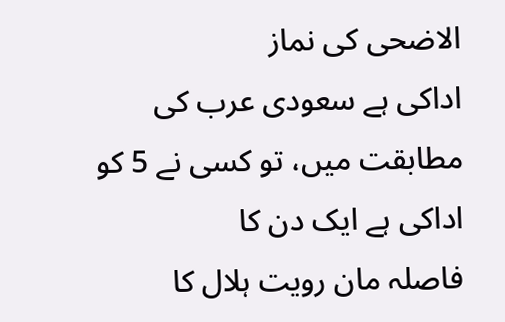الاضحی کی نماز
اداکی ہے سعودی عرب کی مطابقت میں، تو کسی نے 5 کو اداکی ہے ایک دن کا
فاصلہ مان رویت ہلال کا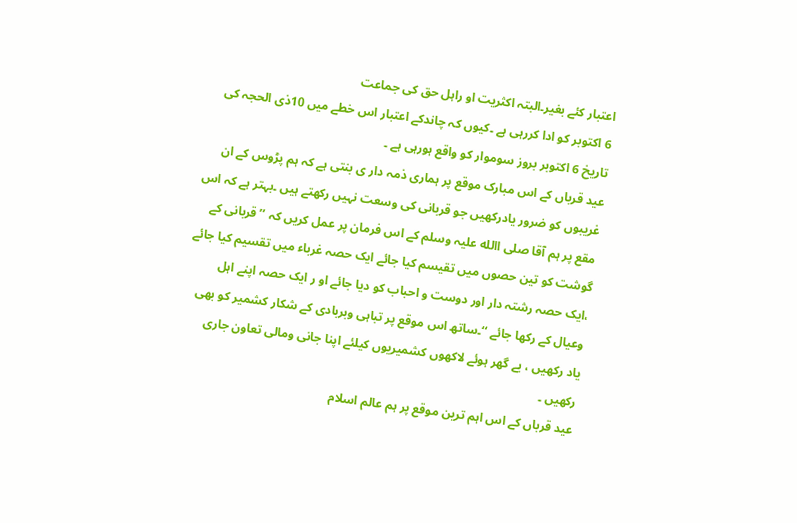اعتبار کئے بغیر۔البتہ اکثریت او راہل حق کی جماعت
6 اکتوبر کو ادا کررہی ہے ۔کیوں کہ چاندکے اعتبار اس خطے میں 10ذی الحجہ کی
تاریخ 6 اکتوبر بروز سوموار کو واقع ہورہی ہے ۔
عید قرباں کے اس مبارک موقع پر ہماری ذمہ دار ی بنتی ہے کہ ہم پڑوس کے ان
غریبوں کو ضرور یادرکھیں جو قربانی کی وسعت نہیں رکھتے ہیں ۔بہتر ہے کہ اس
مقع پر ہم آقا صلی االله علیہ وسلم کے اس فرمان پر عمل کریں کہ ’’قربانی کے
گوشت کو تین حصوں میں تقیسم کیا جائے ایک حصہ غرباء میں تقسیم کیا جائے
،ایک حصہ رشتہ دار اور دوست و احباب کو دیا جائے او ر ایک حصہ اپنے اہل
وعیال کے رکھا جائے ‘‘۔ساتھ اس موقع پر تباہی وبربادی کے شکار کشمیر کو بھی
یاد رکھیں ، بے گھر ہوئے لاکھوں کشمیریوں کیلئے اپنا جانی ومالی تعاون جاری
رکھیں ۔
عید قرباں کے اس اہم ترین موقع پر ہم عالم اسلام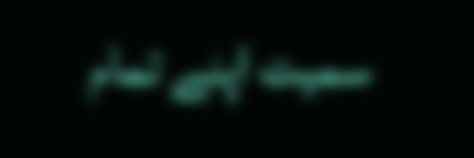سمیت اپنے تمام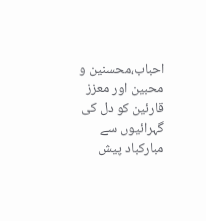احباب،محسنین و محبین اور معزز قارئین کو دل کی گہرائیوں سے مبارکباد پیش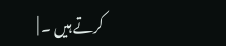کرتے ہیں ۔ |